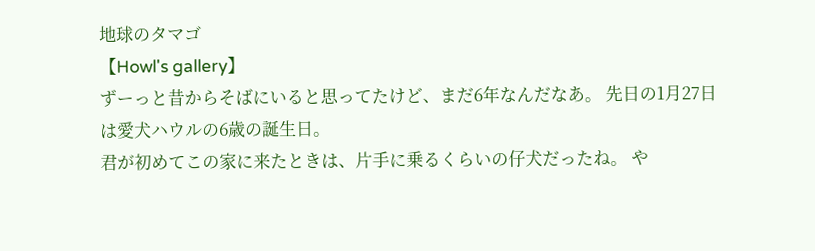地球のタマゴ
【Howl's gallery】
ずーっと昔からそばにいると思ってたけど、まだ6年なんだなあ。 先日の1月27日は愛犬ハウルの6歳の誕生日。
君が初めてこの家に来たときは、片手に乗るくらいの仔犬だったね。 や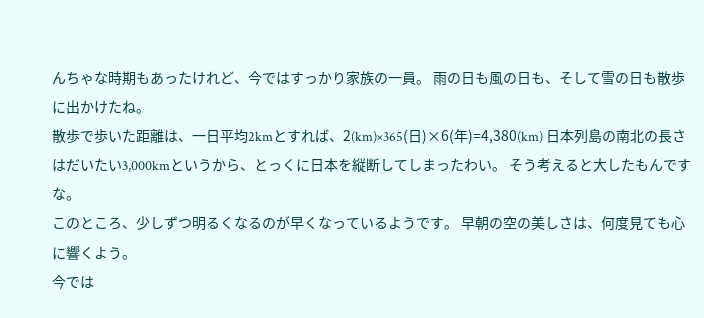んちゃな時期もあったけれど、今ではすっかり家族の一員。 雨の日も風の日も、そして雪の日も散歩に出かけたね。
散歩で歩いた距離は、一日平均2kmとすれば、2(km)×365(日)×6(年)=4,380(km) 日本列島の南北の長さはだいたい3,000kmというから、とっくに日本を縦断してしまったわい。 そう考えると大したもんですな。
このところ、少しずつ明るくなるのが早くなっているようです。 早朝の空の美しさは、何度見ても心に響くよう。
今では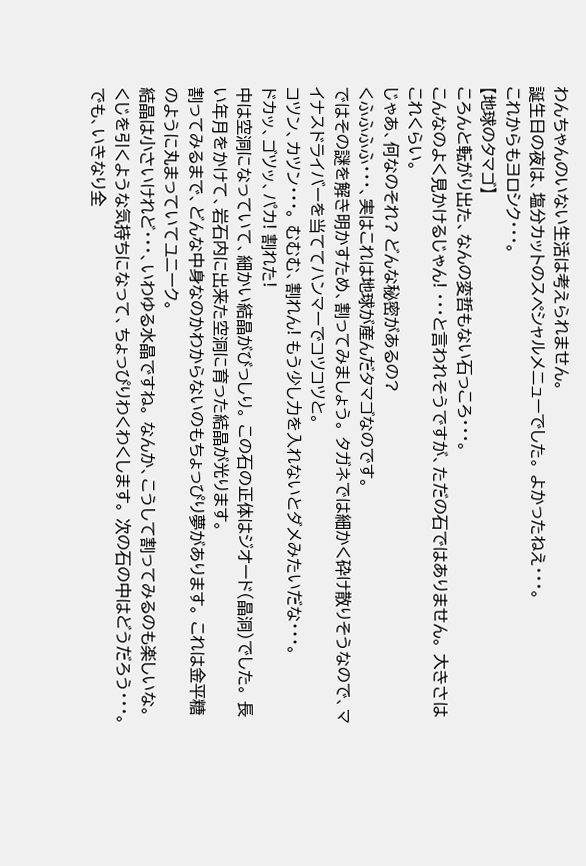わんちゃんのいない生活は考えられません。
誕生日の夜は、塩分カットのスペシャルメニューでした。 よかったねえ・・・。
これからもヨロシク・・・。
【地球のタマゴ】
ころんと転がり出た、なんの変哲もない石っころ・・・。
こんなのよく見かけるじゃん! ・・・と言われそうですが、ただの石ではありません。 大きさはこれくらい。
じゃあ、何なのそれ? どんな秘密があるの?
くふふふふ・・・、実はこれは地球が産んだタマゴなのです。
ではその謎を解き明かすため、割ってみましょう。 タガネでは細かく砕け散りそうなので、マイナスドライバーを当ててハンマーでコツコツと。
コツン、カツン・・・。 むむむ、割れん! もう少し力を入れないとダメみたいだな・・・。
ドカッ、ゴツッ、パカ! 割れた!
中は空洞になっていて、細かい結晶がびっしり。 この石の正体はジオード(晶洞)でした。 長い年月をかけて、岩石内に出来た空洞に育った結晶が光ります。
割ってみるまで、どんな中身なのかわからないのもちょっぴり夢があります。 これは金平糖のように丸まっていてユニーク。
結晶は小さいけれど・・・、いわゆる水晶ですね。 なんか、こうして割ってみるのも楽しいな。 くじを引くような気持ちになって、ちょっぴりわくわくします。 次の石の中はどうだろう・・・。
でも、いきなり全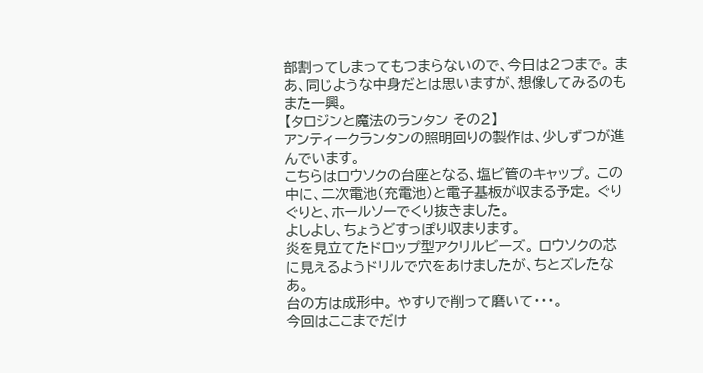部割ってしまってもつまらないので、今日は2つまで。 まあ、同じような中身だとは思いますが、想像してみるのもまた一興。
【タロジンと魔法のランタン その2】
アンティークランタンの照明回りの製作は、少しずつが進んでいます。
こちらはロウソクの台座となる、塩ビ管のキャップ。 この中に、二次電池(充電池)と電子基板が収まる予定。 ぐりぐりと、ホールソーでくり抜きました。
よしよし、ちょうどすっぽり収まります。
炎を見立てたドロップ型アクリルビーズ。 ロウソクの芯に見えるようドリルで穴をあけましたが、ちとズレたなあ。
台の方は成形中。 やすりで削って磨いて・・・。
今回はここまでだけ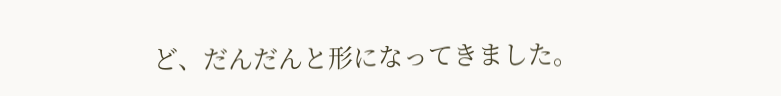ど、だんだんと形になってきました。